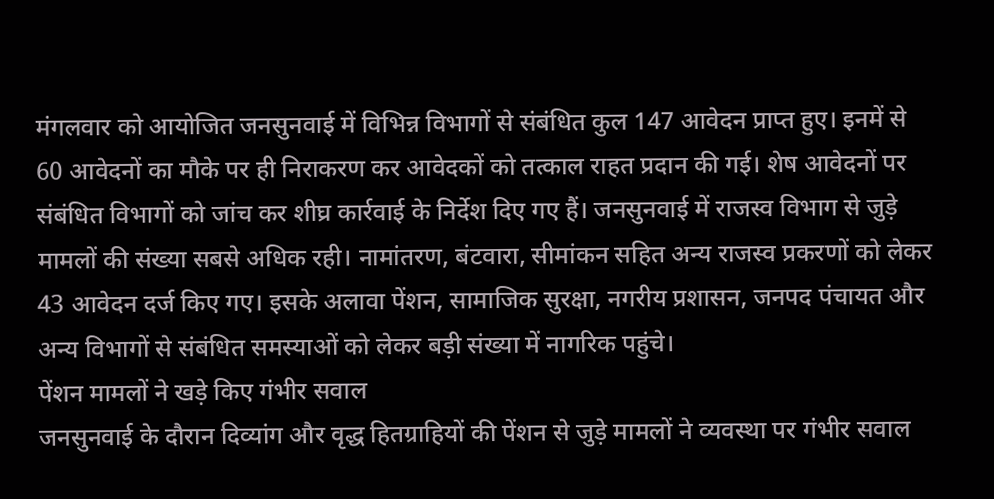मंगलवार को आयोजित जनसुनवाई में विभिन्न विभागों से संबंधित कुल 147 आवेदन प्राप्त हुए। इनमें से 60 आवेदनों का मौके पर ही निराकरण कर आवेदकों को तत्काल राहत प्रदान की गई। शेष आवेदनों पर संबंधित विभागों को जांच कर शीघ्र कार्रवाई के निर्देश दिए गए हैं। जनसुनवाई में राजस्व विभाग से जुड़े मामलों की संख्या सबसे अधिक रही। नामांतरण, बंटवारा, सीमांकन सहित अन्य राजस्व प्रकरणों को लेकर 43 आवेदन दर्ज किए गए। इसके अलावा पेंशन, सामाजिक सुरक्षा, नगरीय प्रशासन, जनपद पंचायत और अन्य विभागों से संबंधित समस्याओं को लेकर बड़ी संख्या में नागरिक पहुंचे।
पेंशन मामलों ने खड़े किए गंभीर सवाल
जनसुनवाई के दौरान दिव्यांग और वृद्ध हितग्राहियों की पेंशन से जुड़े मामलों ने व्यवस्था पर गंभीर सवाल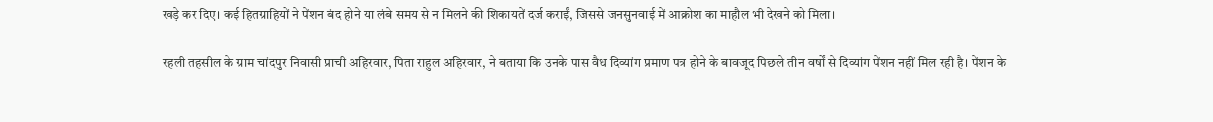खड़े कर दिए। कई हितग्राहियों ने पेंशन बंद होने या लंबे समय से न मिलने की शिकायतें दर्ज कराईं, जिससे जनसुनवाई में आक्रोश का माहौल भी देखने को मिला।

रहली तहसील के ग्राम चांदपुर निवासी प्राची अहिरवार, पिता राहुल अहिरवार, ने बताया कि उनके पास वैध दिव्यांग प्रमाण पत्र होने के बावजूद पिछले तीन वर्षों से दिव्यांग पेंशन नहीं मिल रही है। पेंशन के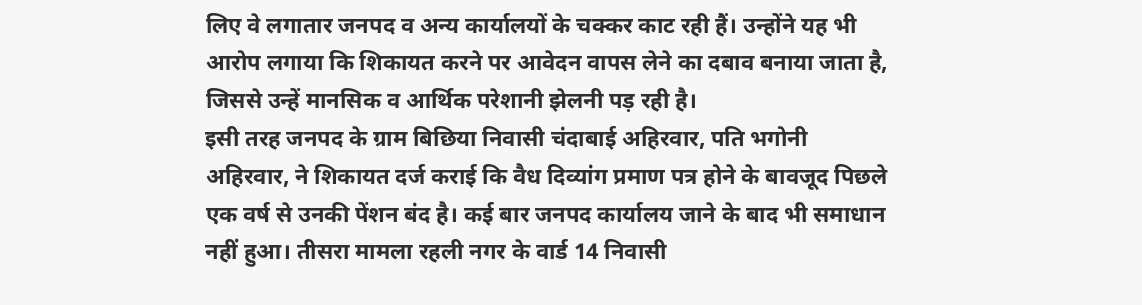लिए वे लगातार जनपद व अन्य कार्यालयों के चक्कर काट रही हैं। उन्होंने यह भी आरोप लगाया कि शिकायत करने पर आवेदन वापस लेने का दबाव बनाया जाता है, जिससे उन्हें मानसिक व आर्थिक परेशानी झेलनी पड़ रही है।
इसी तरह जनपद के ग्राम बिछिया निवासी चंदाबाई अहिरवार, पति भगोनी अहिरवार, ने शिकायत दर्ज कराई कि वैध दिव्यांग प्रमाण पत्र होने के बावजूद पिछले एक वर्ष से उनकी पेंशन बंद है। कई बार जनपद कार्यालय जाने के बाद भी समाधान नहीं हुआ। तीसरा मामला रहली नगर के वार्ड 14 निवासी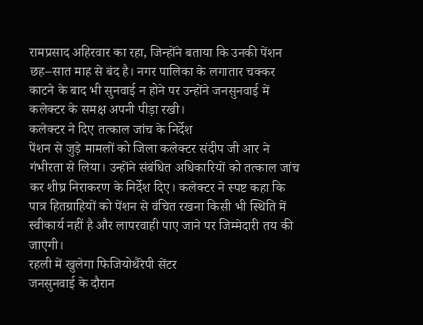रामप्रसाद अहिरवार का रहा, जिन्होंने बताया कि उनकी पेंशन छह–सात माह से बंद है। नगर पालिका के लगातार चक्कर काटने के बाद भी सुनवाई न होने पर उन्होंने जनसुनवाई में कलेक्टर के समक्ष अपनी पीड़ा रखी।
कलेक्टर ने दिए तत्काल जांच के निर्देश
पेंशन से जुड़े मामलों को जिला कलेक्टर संदीप जी आर ने गंभीरता से लिया। उन्होंने संबंधित अधिकारियों को तत्काल जांच कर शीघ्र निराकरण के निर्देश दिए। कलेक्टर ने स्पष्ट कहा कि पात्र हितग्राहियों को पेंशन से वंचित रखना किसी भी स्थिति में स्वीकार्य नहीं है और लापरवाही पाए जाने पर जिम्मेदारी तय की जाएगी।
रहली में खुलेगा फिजियोथैरेपी सेंटर
जनसुनवाई के दौरान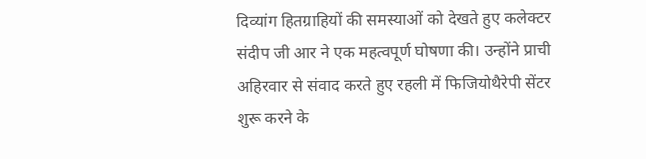दिव्यांग हितग्राहियों की समस्याओं को देखते हुए कलेक्टर संदीप जी आर ने एक महत्वपूर्ण घोषणा की। उन्होंने प्राची अहिरवार से संवाद करते हुए रहली में फिजियोथैरेपी सेंटर शुरू करने के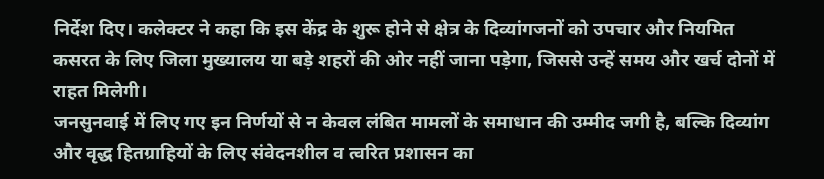निर्देश दिए। कलेक्टर ने कहा कि इस केंद्र के शुरू होने से क्षेत्र के दिव्यांगजनों को उपचार और नियमित कसरत के लिए जिला मुख्यालय या बड़े शहरों की ओर नहीं जाना पड़ेगा, जिससे उन्हें समय और खर्च दोनों में राहत मिलेगी।
जनसुनवाई में लिए गए इन निर्णयों से न केवल लंबित मामलों के समाधान की उम्मीद जगी है, बल्कि दिव्यांग और वृद्ध हितग्राहियों के लिए संवेदनशील व त्वरित प्रशासन का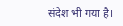संदेश भी गया है।